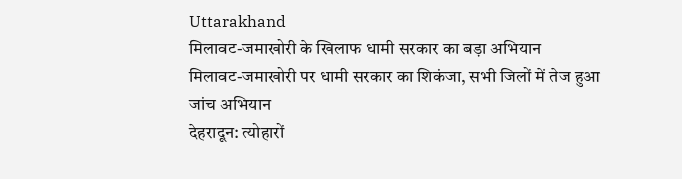Uttarakhand
मिलावट-जमाखोरी के खिलाफ धामी सरकार का बड़ा अभियान
मिलावट-जमाखोरी पर धामी सरकार का शिकंजा, सभी जिलों में तेज हुआ जांच अभियान
देहरादून: त्योहारों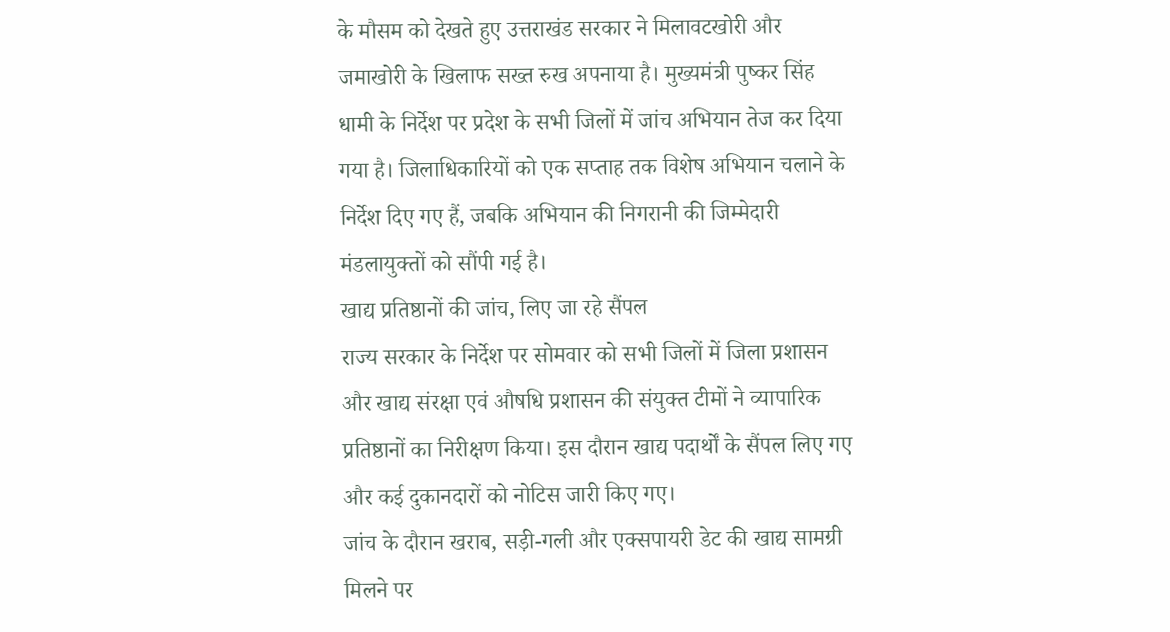के मौसम को देखते हुए उत्तराखंड सरकार ने मिलावटखोरी और जमाखोरी के खिलाफ सख्त रुख अपनाया है। मुख्यमंत्री पुष्कर सिंह धामी के निर्देश पर प्रदेश के सभी जिलों में जांच अभियान तेज कर दिया गया है। जिलाधिकारियों को एक सप्ताह तक विशेष अभियान चलाने के निर्देश दिए गए हैं, जबकि अभियान की निगरानी की जिम्मेदारी मंडलायुक्तों को सौंपी गई है।
खाद्य प्रतिष्ठानों की जांच, लिए जा रहे सैंपल
राज्य सरकार के निर्देश पर सोमवार को सभी जिलों में जिला प्रशासन और खाद्य संरक्षा एवं औषधि प्रशासन की संयुक्त टीमों ने व्यापारिक प्रतिष्ठानों का निरीक्षण किया। इस दौरान खाद्य पदार्थों के सैंपल लिए गए और कई दुकानदारों को नोटिस जारी किए गए।
जांच के दौरान खराब, सड़ी-गली और एक्सपायरी डेट की खाद्य सामग्री मिलने पर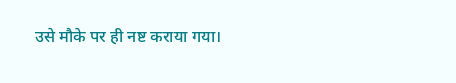उसे मौके पर ही नष्ट कराया गया।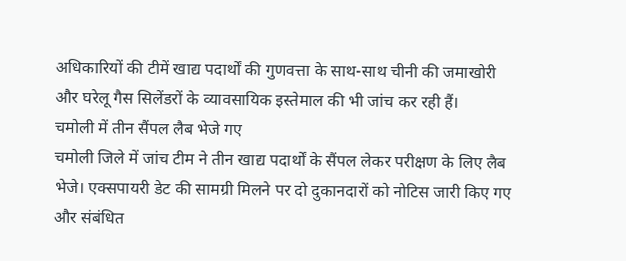अधिकारियों की टीमें खाद्य पदार्थों की गुणवत्ता के साथ-साथ चीनी की जमाखोरी और घरेलू गैस सिलेंडरों के व्यावसायिक इस्तेमाल की भी जांच कर रही हैं।
चमोली में तीन सैंपल लैब भेजे गए
चमोली जिले में जांच टीम ने तीन खाद्य पदार्थों के सैंपल लेकर परीक्षण के लिए लैब भेजे। एक्सपायरी डेट की सामग्री मिलने पर दो दुकानदारों को नोटिस जारी किए गए और संबंधित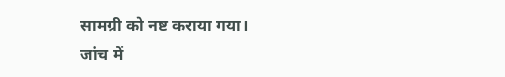सामग्री को नष्ट कराया गया।
जांच में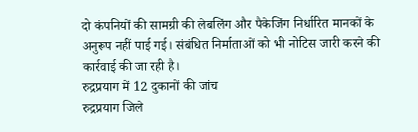दो कंपनियों की सामग्री की लेबलिंग और पैकेजिंग निर्धारित मानकों के अनुरूप नहीं पाई गई। संबंधित निर्माताओं को भी नोटिस जारी करने की कार्रवाई की जा रही है।
रुद्रप्रयाग में 12 दुकानों की जांच
रुद्रप्रयाग जिले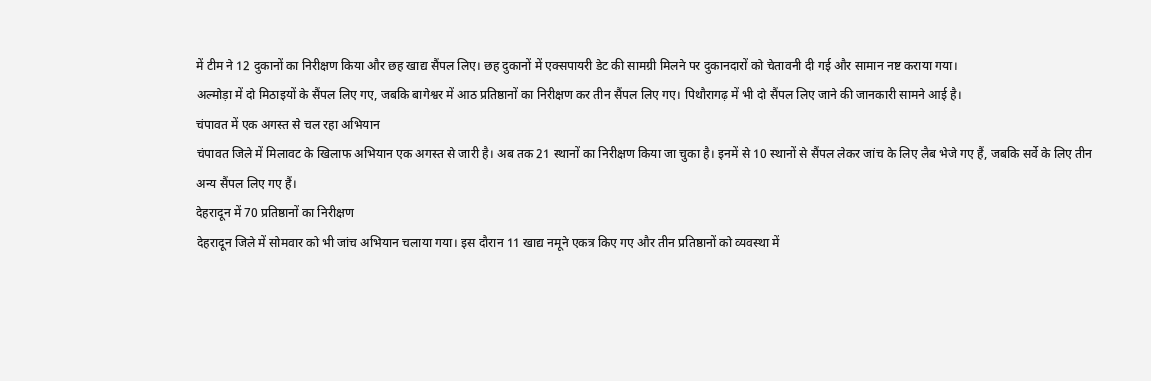में टीम ने 12 दुकानों का निरीक्षण किया और छह खाद्य सैंपल लिए। छह दुकानों में एक्सपायरी डेट की सामग्री मिलने पर दुकानदारों को चेतावनी दी गई और सामान नष्ट कराया गया।
अल्मोड़ा में दो मिठाइयों के सैंपल लिए गए, जबकि बागेश्वर में आठ प्रतिष्ठानों का निरीक्षण कर तीन सैंपल लिए गए। पिथौरागढ़ में भी दो सैंपल लिए जाने की जानकारी सामने आई है।
चंपावत में एक अगस्त से चल रहा अभियान
चंपावत जिले में मिलावट के खिलाफ अभियान एक अगस्त से जारी है। अब तक 21 स्थानों का निरीक्षण किया जा चुका है। इनमें से 10 स्थानों से सैंपल लेकर जांच के लिए लैब भेजे गए हैं, जबकि सर्वे के लिए तीन अन्य सैंपल लिए गए हैं।
देहरादून में 70 प्रतिष्ठानों का निरीक्षण
देहरादून जिले में सोमवार को भी जांच अभियान चलाया गया। इस दौरान 11 खाद्य नमूने एकत्र किए गए और तीन प्रतिष्ठानों को व्यवस्था में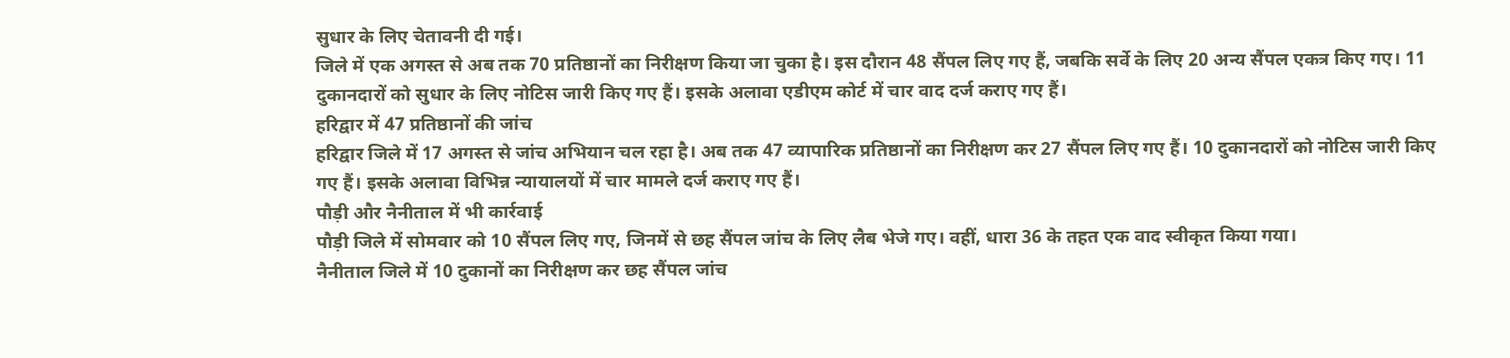सुधार के लिए चेतावनी दी गई।
जिले में एक अगस्त से अब तक 70 प्रतिष्ठानों का निरीक्षण किया जा चुका है। इस दौरान 48 सैंपल लिए गए हैं, जबकि सर्वे के लिए 20 अन्य सैंपल एकत्र किए गए। 11 दुकानदारों को सुधार के लिए नोटिस जारी किए गए हैं। इसके अलावा एडीएम कोर्ट में चार वाद दर्ज कराए गए हैं।
हरिद्वार में 47 प्रतिष्ठानों की जांच
हरिद्वार जिले में 17 अगस्त से जांच अभियान चल रहा है। अब तक 47 व्यापारिक प्रतिष्ठानों का निरीक्षण कर 27 सैंपल लिए गए हैं। 10 दुकानदारों को नोटिस जारी किए गए हैं। इसके अलावा विभिन्न न्यायालयों में चार मामले दर्ज कराए गए हैं।
पौड़ी और नैनीताल में भी कार्रवाई
पौड़ी जिले में सोमवार को 10 सैंपल लिए गए, जिनमें से छह सैंपल जांच के लिए लैब भेजे गए। वहीं, धारा 36 के तहत एक वाद स्वीकृत किया गया।
नैनीताल जिले में 10 दुकानों का निरीक्षण कर छह सैंपल जांच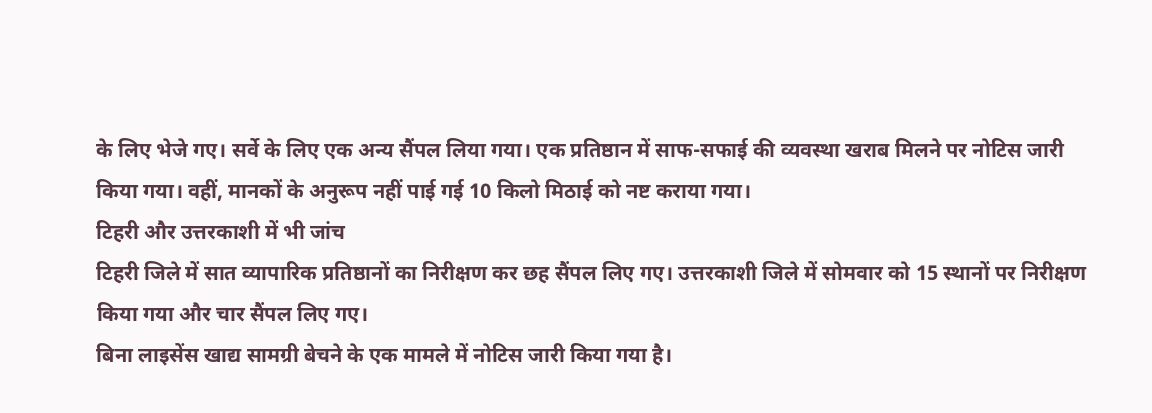के लिए भेजे गए। सर्वे के लिए एक अन्य सैंपल लिया गया। एक प्रतिष्ठान में साफ-सफाई की व्यवस्था खराब मिलने पर नोटिस जारी किया गया। वहीं, मानकों के अनुरूप नहीं पाई गई 10 किलो मिठाई को नष्ट कराया गया।
टिहरी और उत्तरकाशी में भी जांच
टिहरी जिले में सात व्यापारिक प्रतिष्ठानों का निरीक्षण कर छह सैंपल लिए गए। उत्तरकाशी जिले में सोमवार को 15 स्थानों पर निरीक्षण किया गया और चार सैंपल लिए गए।
बिना लाइसेंस खाद्य सामग्री बेचने के एक मामले में नोटिस जारी किया गया है।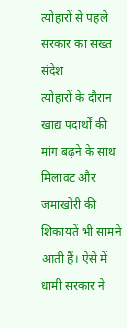त्योहारों से पहले सरकार का सख्त संदेश
त्योहारों के दौरान खाद्य पदार्थों की मांग बढ़ने के साथ मिलावट और जमाखोरी की शिकायतें भी सामने आती हैं। ऐसे में धामी सरकार ने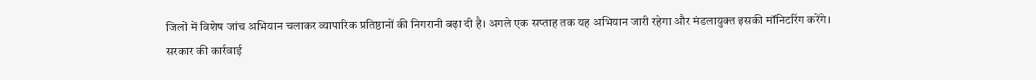जिलों में विशेष जांच अभियान चलाकर व्यापारिक प्रतिष्ठानों की निगरानी बढ़ा दी है। अगले एक सप्ताह तक यह अभियान जारी रहेगा और मंडलायुक्त इसकी मॉनिटरिंग करेंगे।
सरकार की कार्रवाई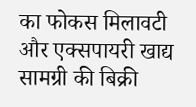का फोकस मिलावटी और एक्सपायरी खाद्य सामग्री की बिक्री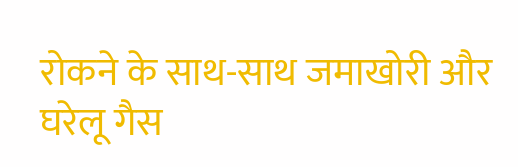रोकने के साथ-साथ जमाखोरी और घरेलू गैस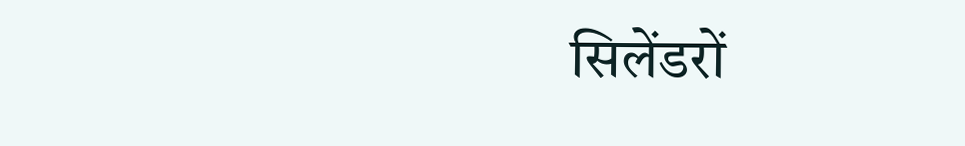सिलेंडरों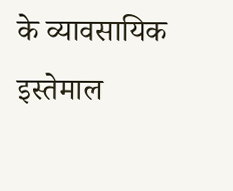के व्यावसायिक इस्तेमाल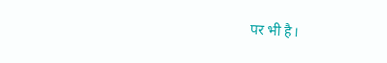पर भी है।